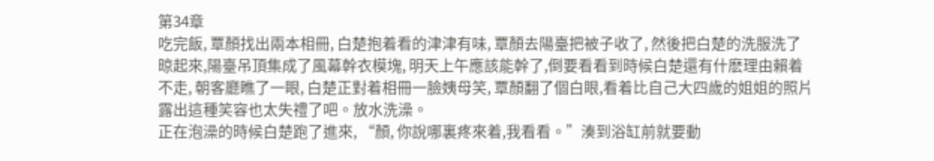第34章
吃完飯, 覃顏找出兩本相冊, 白楚抱着看的津津有味, 覃顏去陽臺把被子收了, 然後把白楚的洗服洗了晾起來,陽臺吊頂集成了風幕幹衣模塊, 明天上午應該能幹了,倒要看看到時候白楚還有什麽理由賴着不走, 朝客廳瞧了一眼, 白楚正對着相冊一臉姨母笑, 覃顏翻了個白眼,看着比自己大四歲的姐姐的照片露出這種笑容也太失禮了吧。放水洗澡。
正在泡澡的時候白楚跑了進來, “顏, 你說哪裏疼來着,我看看。”湊到浴缸前就要動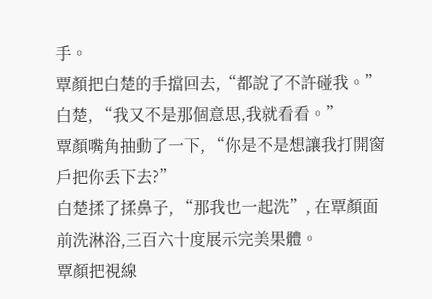手。
覃顏把白楚的手擋回去,“都說了不許碰我。”
白楚, “我又不是那個意思,我就看看。”
覃顏嘴角抽動了一下, “你是不是想讓我打開窗戶把你丢下去?”
白楚揉了揉鼻子, “那我也一起洗”, 在覃顏面前洗淋浴,三百六十度展示完美果體。
覃顏把視線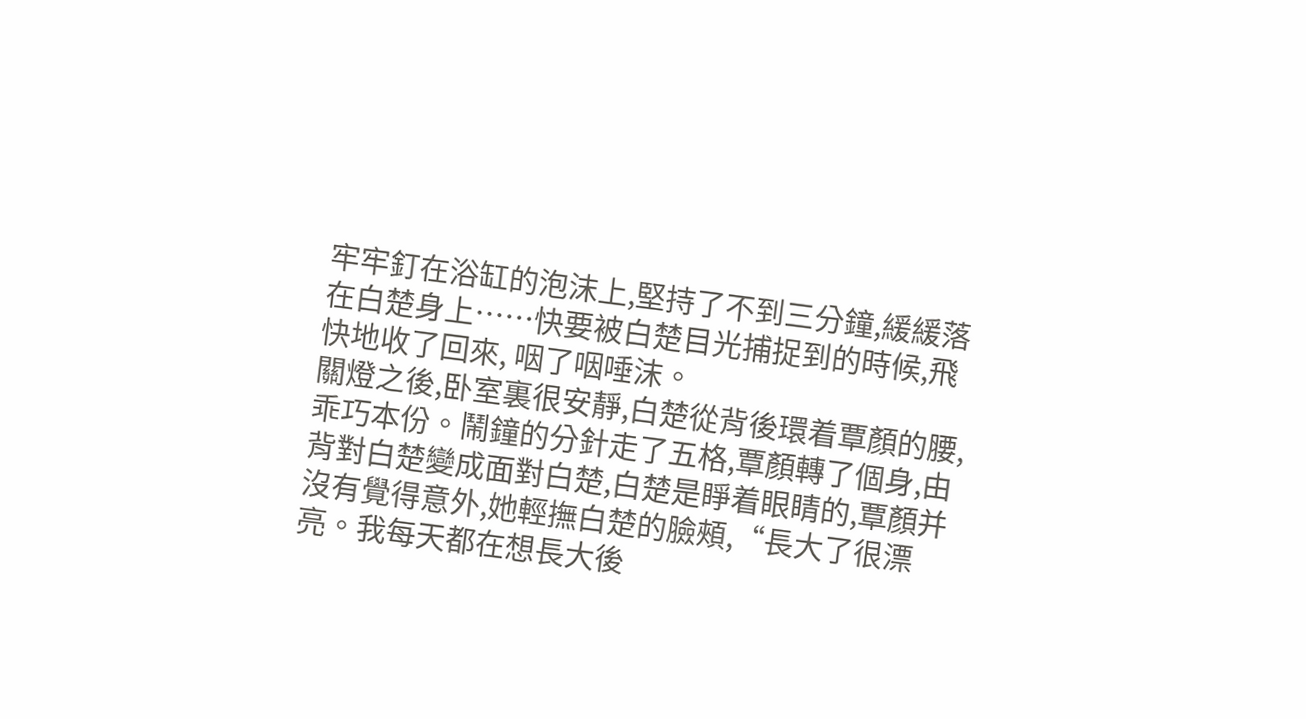牢牢釘在浴缸的泡沫上,堅持了不到三分鐘,緩緩落在白楚身上……快要被白楚目光捕捉到的時候,飛快地收了回來, 咽了咽唾沫。
關燈之後,卧室裏很安靜,白楚從背後環着覃顏的腰,乖巧本份。鬧鐘的分針走了五格,覃顏轉了個身,由背對白楚變成面對白楚,白楚是睜着眼睛的,覃顏并沒有覺得意外,她輕撫白楚的臉頰,“長大了很漂亮。我每天都在想長大後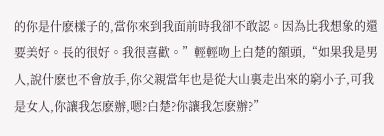的你是什麽樣子的,當你來到我面前時我卻不敢認。因為比我想象的還要美好。長的很好。我很喜歡。”輕輕吻上白楚的額頭,“如果我是男人,說什麽也不會放手,你父親當年也是從大山裏走出來的窮小子,可我是女人,你讓我怎麽辦,嗯?白楚?你讓我怎麽辦?”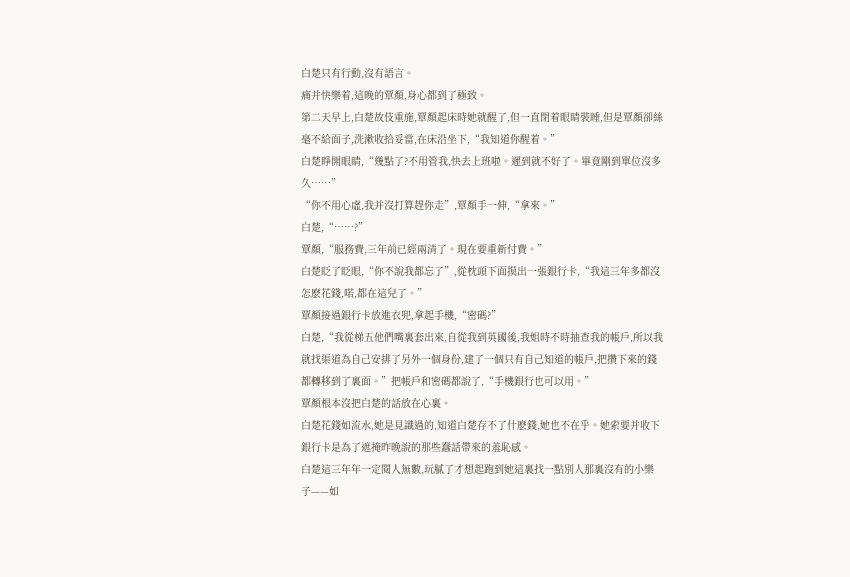白楚只有行動,沒有語言。
痛并快樂着,這晚的覃顏,身心都到了極致。
第二天早上,白楚故伎重施,覃顏起床時她就醒了,但一直閉着眼睛裝睡,但是覃顏卻絲毫不給面子,洗漱收拾妥當,在床沿坐下,“我知道你醒着。”
白楚睜開眼睛,“幾點了?不用管我,快去上班啦。遲到就不好了。畢竟剛到單位沒多久……”
“你不用心虛,我并沒打算趕你走”,覃顏手一伸,“拿來。”
白楚,“……?”
覃顏,“服務費,三年前已經兩清了。現在要重新付費。”
白楚眨了眨眼,“你不說我都忘了”,從枕頭下面摸出一張銀行卡,“我這三年多都沒怎麽花錢,喏,都在這兒了。”
覃顏接過銀行卡放進衣兜,拿起手機,“密碼?”
白楚,“我從梯五他們嘴裏套出來,自從我到英國後,我姐時不時抽查我的帳戶,所以我就找渠道為自己安排了另外一個身份,建了一個只有自己知道的帳戶,把攢下來的錢都轉移到了裏面。”把帳戶和密碼都說了,“手機銀行也可以用。”
覃顏根本沒把白楚的話放在心裏。
白楚花錢如流水,她是見識過的,知道白楚存不了什麽錢,她也不在乎。她索要并收下銀行卡是為了遮掩昨晚說的那些蠢話帶來的羞恥感。
白楚這三年年一定閱人無數,玩膩了才想起跑到她這裏找一點別人那裏沒有的小樂子——如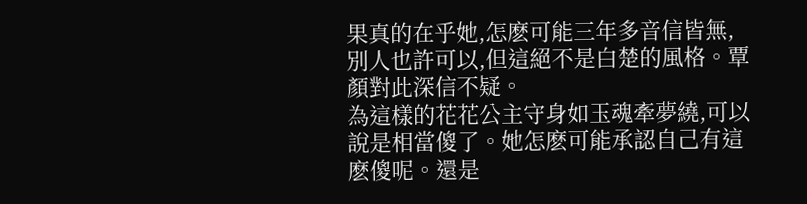果真的在乎她,怎麽可能三年多音信皆無,別人也許可以,但這絕不是白楚的風格。覃顏對此深信不疑。
為這樣的花花公主守身如玉魂牽夢繞,可以說是相當傻了。她怎麽可能承認自己有這麽傻呢。還是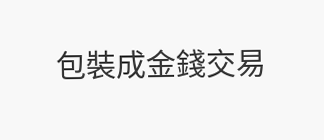包裝成金錢交易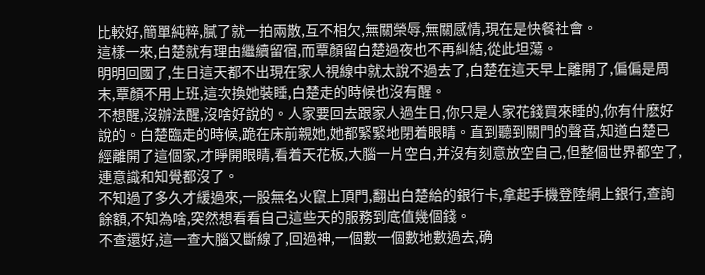比較好,簡單純粹,膩了就一拍兩散,互不相欠,無關榮辱,無關感情,現在是快餐社會。
這樣一來,白楚就有理由繼續留宿,而覃顏留白楚過夜也不再糾結,從此坦蕩。
明明回國了,生日這天都不出現在家人視線中就太說不過去了,白楚在這天早上離開了,偏偏是周末,覃顏不用上班,這次換她裝睡,白楚走的時候也沒有醒。
不想醒,沒辦法醒,沒啥好說的。人家要回去跟家人過生日,你只是人家花錢買來睡的,你有什麽好說的。白楚臨走的時候,跪在床前親她,她都緊緊地閉着眼睛。直到聽到關門的聲音,知道白楚已經離開了這個家,才睜開眼睛,看着天花板,大腦一片空白,并沒有刻意放空自己,但整個世界都空了,連意識和知覺都沒了。
不知過了多久才緩過來,一股無名火竄上頂門,翻出白楚給的銀行卡,拿起手機登陸網上銀行,查詢餘額,不知為啥,突然想看看自己這些天的服務到底值幾個錢。
不查還好,這一查大腦又斷線了,回過神,一個數一個數地數過去,确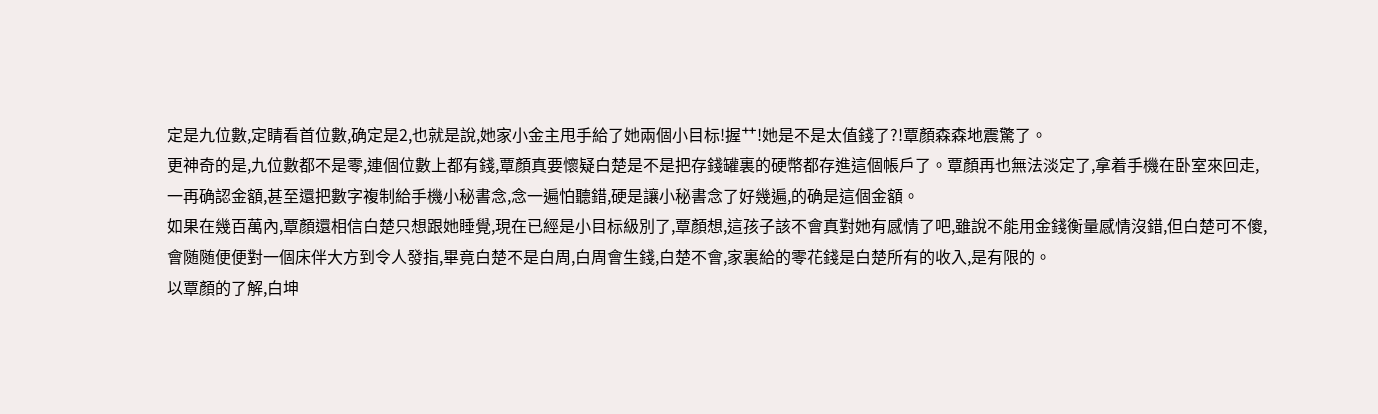定是九位數,定睛看首位數,确定是2,也就是說,她家小金主甩手給了她兩個小目标!握艹!她是不是太值錢了?!覃顏森森地震驚了。
更神奇的是,九位數都不是零,連個位數上都有錢,覃顏真要懷疑白楚是不是把存錢罐裏的硬幣都存進這個帳戶了。覃顏再也無法淡定了,拿着手機在卧室來回走,一再确認金額,甚至還把數字複制給手機小秘書念,念一遍怕聽錯,硬是讓小秘書念了好幾遍,的确是這個金額。
如果在幾百萬內,覃顏還相信白楚只想跟她睡覺,現在已經是小目标級別了,覃顏想,這孩子該不會真對她有感情了吧,雖說不能用金錢衡量感情沒錯,但白楚可不傻,會随随便便對一個床伴大方到令人發指,畢竟白楚不是白周,白周會生錢,白楚不會,家裏給的零花錢是白楚所有的收入,是有限的。
以覃顏的了解,白坤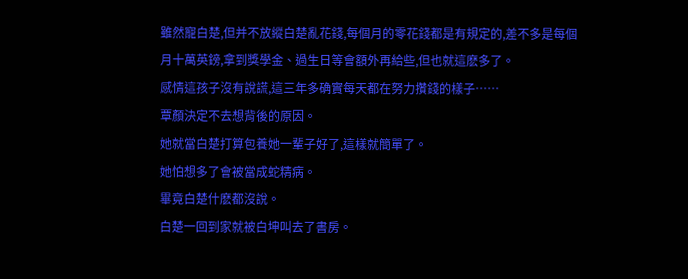雖然寵白楚,但并不放縱白楚亂花錢,每個月的零花錢都是有規定的,差不多是每個月十萬英鎊,拿到獎學金、過生日等會額外再給些,但也就這麽多了。
感情這孩子沒有說謊,這三年多确實每天都在努力攢錢的樣子……
覃顏決定不去想背後的原因。
她就當白楚打算包養她一輩子好了,這樣就簡單了。
她怕想多了會被當成蛇精病。
畢竟白楚什麽都沒說。
白楚一回到家就被白坤叫去了書房。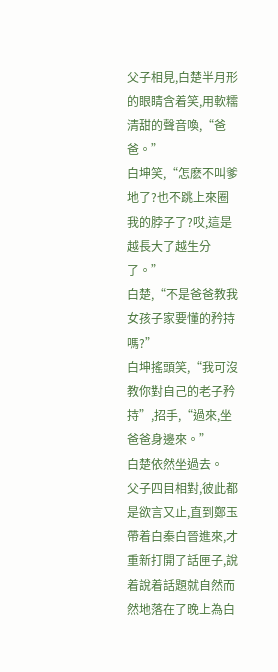父子相見,白楚半月形的眼睛含着笑,用軟糯清甜的聲音喚,“爸爸。”
白坤笑,“怎麽不叫爹地了?也不跳上來圈我的脖子了?哎,這是越長大了越生分了。”
白楚,“不是爸爸教我女孩子家要懂的矜持嗎?”
白坤搖頭笑,“我可沒教你對自己的老子矜持”,招手,“過來,坐爸爸身邊來。”
白楚依然坐過去。
父子四目相對,彼此都是欲言又止,直到鄭玉帶着白秦白晉進來,才重新打開了話匣子,說着說着話題就自然而然地落在了晚上為白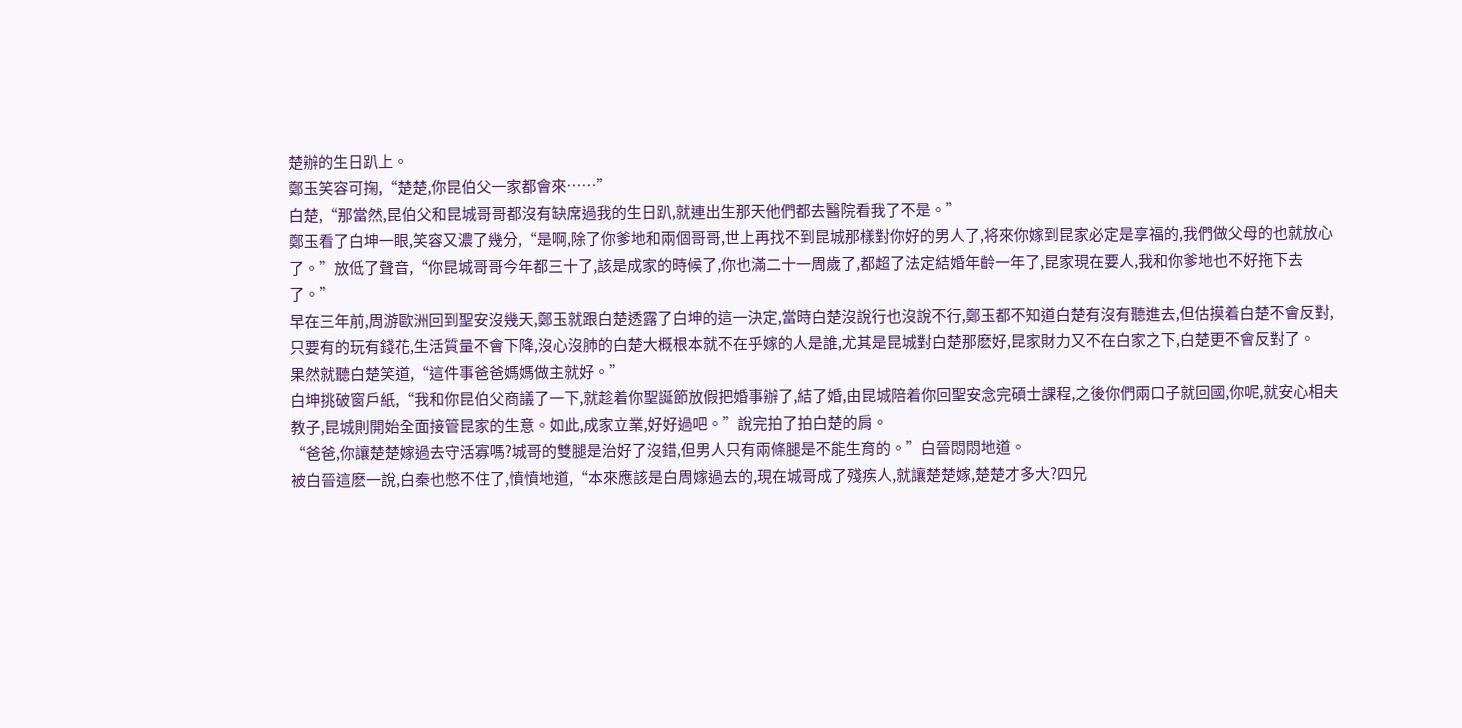楚辦的生日趴上。
鄭玉笑容可掬,“楚楚,你昆伯父一家都會來……”
白楚,“那當然,昆伯父和昆城哥哥都沒有缺席過我的生日趴,就連出生那天他們都去醫院看我了不是。”
鄭玉看了白坤一眼,笑容又濃了幾分,“是啊,除了你爹地和兩個哥哥,世上再找不到昆城那樣對你好的男人了,将來你嫁到昆家必定是享福的,我們做父母的也就放心了。”放低了聲音,“你昆城哥哥今年都三十了,該是成家的時候了,你也滿二十一周歲了,都超了法定結婚年齡一年了,昆家現在要人,我和你爹地也不好拖下去了。”
早在三年前,周游歐洲回到聖安沒幾天,鄭玉就跟白楚透露了白坤的這一決定,當時白楚沒說行也沒說不行,鄭玉都不知道白楚有沒有聽進去,但估摸着白楚不會反對,只要有的玩有錢花,生活質量不會下降,沒心沒肺的白楚大概根本就不在乎嫁的人是誰,尤其是昆城對白楚那麽好,昆家財力又不在白家之下,白楚更不會反對了。
果然就聽白楚笑道,“這件事爸爸媽媽做主就好。”
白坤挑破窗戶紙,“我和你昆伯父商議了一下,就趁着你聖誕節放假把婚事辦了,結了婚,由昆城陪着你回聖安念完碩士課程,之後你們兩口子就回國,你呢,就安心相夫教子,昆城則開始全面接管昆家的生意。如此,成家立業,好好過吧。”說完拍了拍白楚的肩。
“爸爸,你讓楚楚嫁過去守活寡嗎?城哥的雙腿是治好了沒錯,但男人只有兩條腿是不能生育的。”白晉悶悶地道。
被白晉這麽一說,白秦也憋不住了,憤憤地道,“本來應該是白周嫁過去的,現在城哥成了殘疾人,就讓楚楚嫁,楚楚才多大?四兄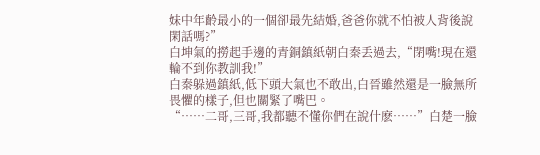妹中年齡最小的一個卻最先結婚,爸爸你就不怕被人背後說閑話嗎?”
白坤氣的撈起手邊的青銅鎮紙朝白秦丢過去,“閉嘴!現在還輪不到你教訓我!”
白秦躲過鎮紙,低下頭大氣也不敢出,白晉雖然還是一臉無所畏懼的樣子,但也關緊了嘴巴。
“……二哥,三哥,我都聽不懂你們在說什麽……”白楚一臉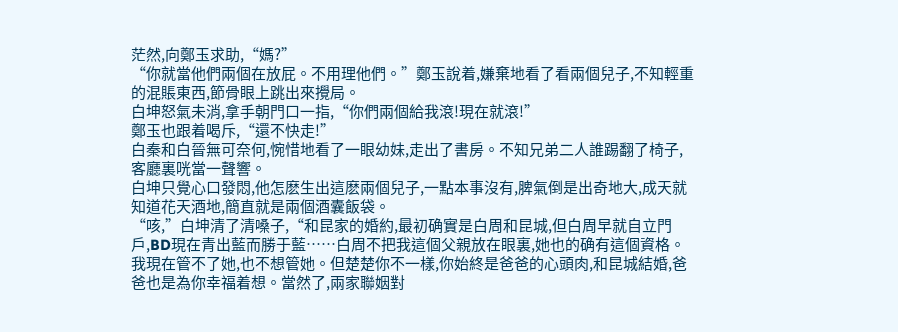茫然,向鄭玉求助,“媽?”
“你就當他們兩個在放屁。不用理他們。”鄭玉說着,嫌棄地看了看兩個兒子,不知輕重的混賬東西,節骨眼上跳出來攪局。
白坤怒氣未消,拿手朝門口一指,“你們兩個給我滾!現在就滾!”
鄭玉也跟着喝斥,“還不快走!”
白秦和白晉無可奈何,惋惜地看了一眼幼妹,走出了書房。不知兄弟二人誰踢翻了椅子,客廳裏咣當一聲響。
白坤只覺心口發悶,他怎麽生出這麽兩個兒子,一點本事沒有,脾氣倒是出奇地大,成天就知道花天酒地,簡直就是兩個酒囊飯袋。
“咳,”白坤清了清嗓子,“和昆家的婚約,最初确實是白周和昆城,但白周早就自立門戶,BD現在青出藍而勝于藍……白周不把我這個父親放在眼裏,她也的确有這個資格。我現在管不了她,也不想管她。但楚楚你不一樣,你始終是爸爸的心頭肉,和昆城結婚,爸爸也是為你幸福着想。當然了,兩家聯姻對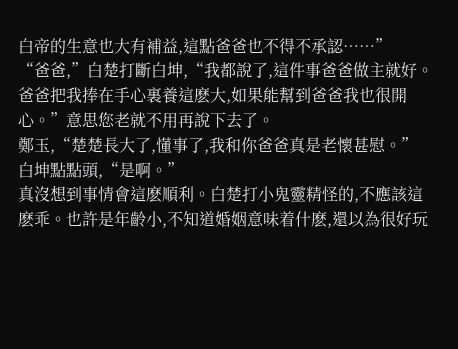白帝的生意也大有補益,這點爸爸也不得不承認……”
“爸爸,”白楚打斷白坤,“我都說了,這件事爸爸做主就好。爸爸把我捧在手心裏養這麽大,如果能幫到爸爸我也很開心。”意思您老就不用再說下去了。
鄭玉,“楚楚長大了,懂事了,我和你爸爸真是老懷甚慰。”
白坤點點頭,“是啊。”
真沒想到事情會這麽順利。白楚打小鬼靈精怪的,不應該這麽乖。也許是年齡小,不知道婚姻意味着什麽,還以為很好玩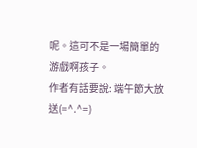呢。這可不是一場簡單的游戲啊孩子。
作者有話要說: 端午節大放送(=^.^=)